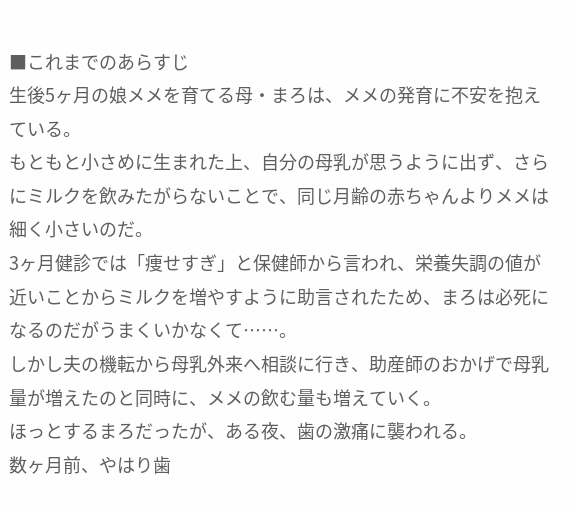■これまでのあらすじ
生後5ヶ月の娘メメを育てる母・まろは、メメの発育に不安を抱えている。
もともと小さめに生まれた上、自分の母乳が思うように出ず、さらにミルクを飲みたがらないことで、同じ月齢の赤ちゃんよりメメは細く小さいのだ。
3ヶ月健診では「痩せすぎ」と保健師から言われ、栄養失調の値が近いことからミルクを増やすように助言されたため、まろは必死になるのだがうまくいかなくて……。
しかし夫の機転から母乳外来へ相談に行き、助産師のおかげで母乳量が増えたのと同時に、メメの飲む量も増えていく。
ほっとするまろだったが、ある夜、歯の激痛に襲われる。
数ヶ月前、やはり歯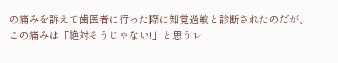の痛みを訴えて歯医者に行った際に知覚過敏と診断されたのだが、この痛みは「絶対そうじゃない!」と思うレ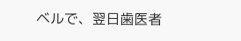ベルで、翌日歯医者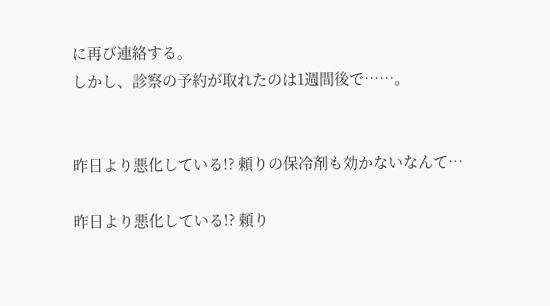に再び連絡する。
しかし、診察の予約が取れたのは1週間後で……。


昨日より悪化している!? 頼りの保冷剤も効かないなんて…

昨日より悪化している!? 頼り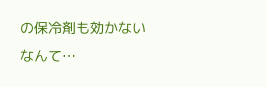の保冷剤も効かないなんて…